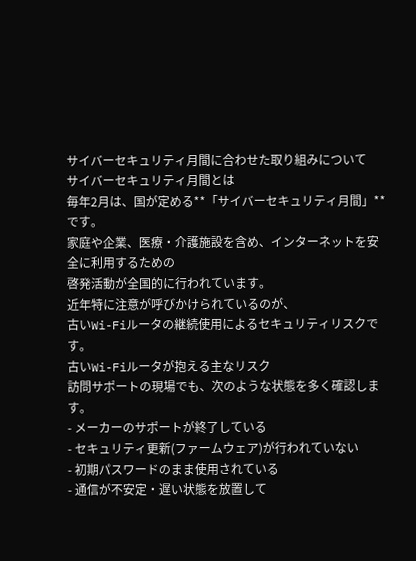サイバーセキュリティ月間に合わせた取り組みについて
サイバーセキュリティ月間とは
毎年2月は、国が定める**「サイバーセキュリティ月間」**です。
家庭や企業、医療・介護施設を含め、インターネットを安全に利用するための
啓発活動が全国的に行われています。
近年特に注意が呼びかけられているのが、
古いWi-Fiルータの継続使用によるセキュリティリスクです。
古いWi-Fiルータが抱える主なリスク
訪問サポートの現場でも、次のような状態を多く確認します。
- メーカーのサポートが終了している
- セキュリティ更新(ファームウェア)が行われていない
- 初期パスワードのまま使用されている
- 通信が不安定・遅い状態を放置して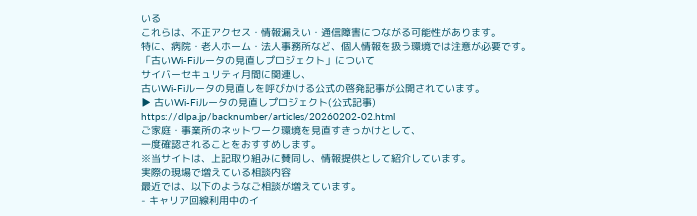いる
これらは、不正アクセス・情報漏えい・通信障害につながる可能性があります。
特に、病院・老人ホーム・法人事務所など、個人情報を扱う環境では注意が必要です。
「古いWi-Fiルータの見直しプロジェクト」について
サイバーセキュリティ月間に関連し、
古いWi-Fiルータの見直しを呼びかける公式の啓発記事が公開されています。
▶ 古いWi-Fiルータの見直しプロジェクト(公式記事)
https://dlpa.jp/backnumber/articles/20260202-02.html
ご家庭・事業所のネットワーク環境を見直すきっかけとして、
一度確認されることをおすすめします。
※当サイトは、上記取り組みに賛同し、情報提供として紹介しています。
実際の現場で増えている相談内容
最近では、以下のようなご相談が増えています。
- キャリア回線利用中のイ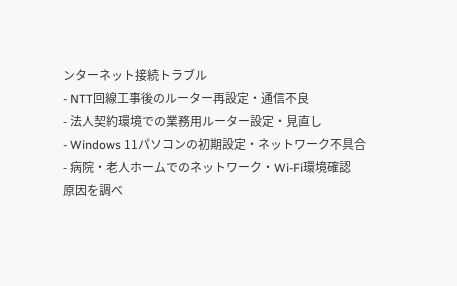ンターネット接続トラブル
- NTT回線工事後のルーター再設定・通信不良
- 法人契約環境での業務用ルーター設定・見直し
- Windows 11パソコンの初期設定・ネットワーク不具合
- 病院・老人ホームでのネットワーク・Wi-Fi環境確認
原因を調べ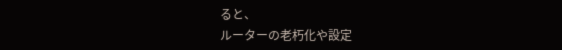ると、
ルーターの老朽化や設定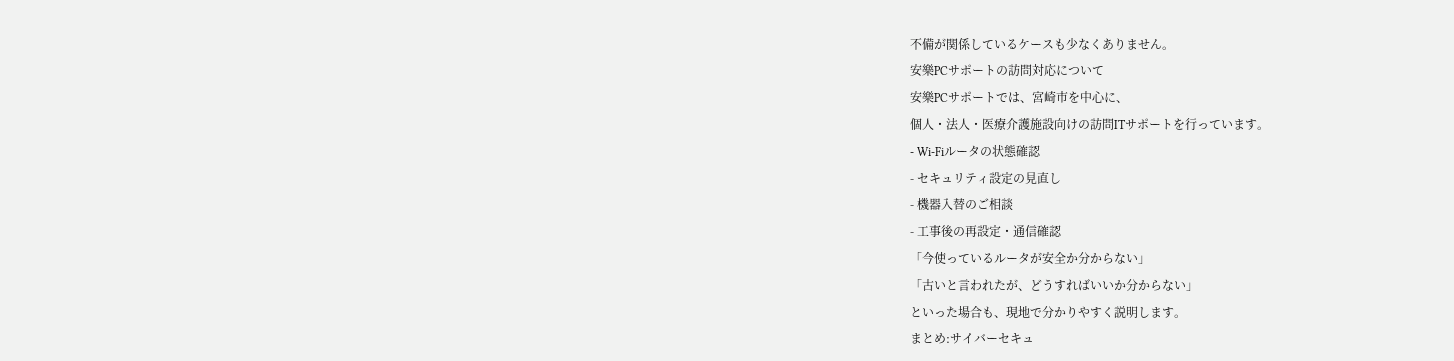不備が関係しているケースも少なくありません。
安樂PCサポートの訪問対応について
安樂PCサポートでは、宮崎市を中心に、
個人・法人・医療介護施設向けの訪問ITサポートを行っています。
- Wi-Fiルータの状態確認
- セキュリティ設定の見直し
- 機器入替のご相談
- 工事後の再設定・通信確認
「今使っているルータが安全か分からない」
「古いと言われたが、どうすればいいか分からない」
といった場合も、現地で分かりやすく説明します。
まとめ:サイバーセキュ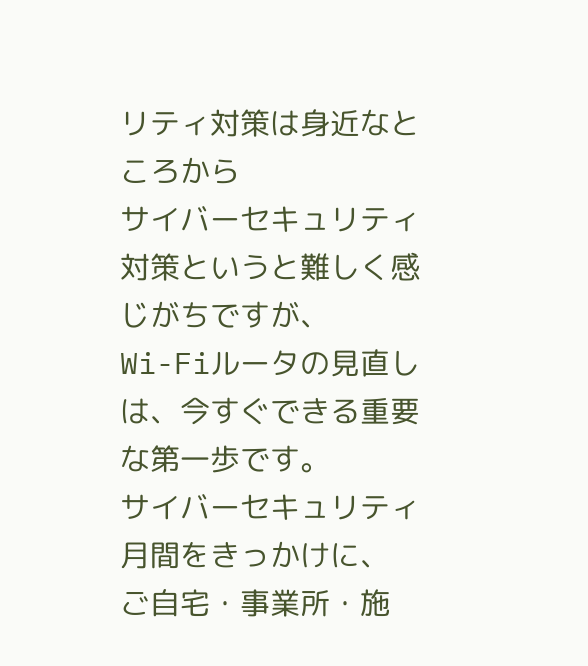リティ対策は身近なところから
サイバーセキュリティ対策というと難しく感じがちですが、
Wi-Fiルータの見直しは、今すぐできる重要な第一歩です。
サイバーセキュリティ月間をきっかけに、
ご自宅・事業所・施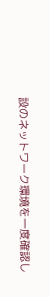設のネットワーク環境を一度確認し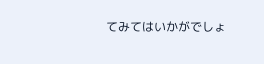てみてはいかがでしょ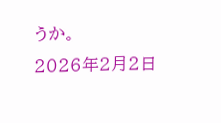うか。
2026年2月2日